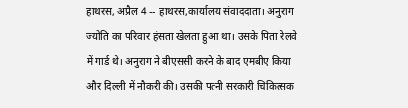हाथरस, अप्रैल 4 -- हाथरस,कार्यालय संवाददाता। अनुराग ज्योति का परिवार हंसता खेलता हुआ था। उसके पिता रेलवे में गार्ड थे। अनुराग ने बीएससी करने के बाद एमबीए किया और दिल्ली में नौकरी की। उसकी पत्नी सरकारी चिकित्सक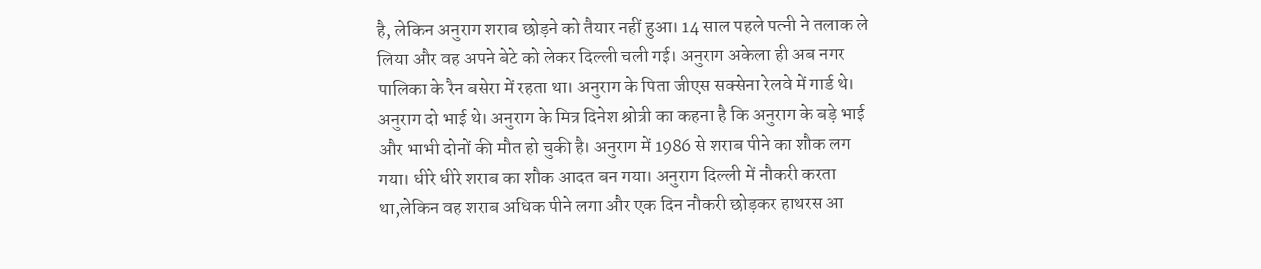है, लेकिन अनुराग शराब छोड़ने को तैयार नहीं हुआ। 14 साल पहले पत्नी ने तलाक ले लिया और वह अपने बेटे को लेकर दिल्ली चली गई। अनुराग अकेला ही अब नगर पालिका के रैन बसेरा में रहता था। अनुराग के पिता जीएस सक्सेना रेलवे में गार्ड थे। अनुराग दो भाई थे। अनुराग के मित्र दिनेश श्रोत्री का कहना है कि अनुराग के बड़े भाई और भाभी दोनों की मौत हो चुकी है। अनुराग में 1986 से शराब पीने का शौक लग गया। धीरे धीरे शराब का शौक आदत बन गया। अनुराग दिल्ली में नौकरी करता था,लेकिन वह शराब अधिक पीने लगा और एक दिन नौकरी छोड़कर हाथरस आ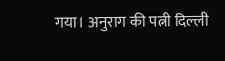गया। अनुराग की पत्नी दिल्ली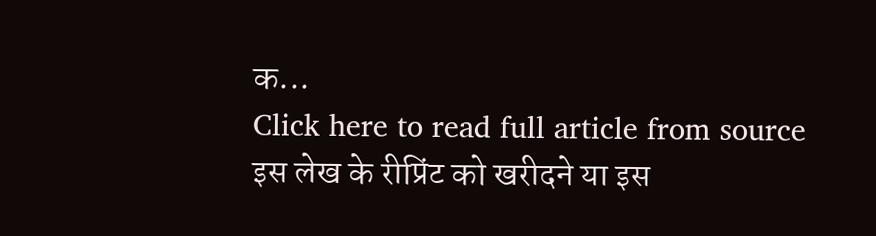क...
Click here to read full article from source
इस लेख के रीप्रिंट को खरीदने या इस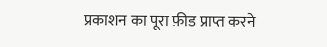प्रकाशन का पूरा फ़ीड प्राप्त करने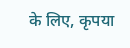के लिए, कृपया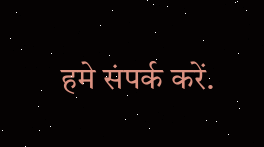हमे संपर्क करें.